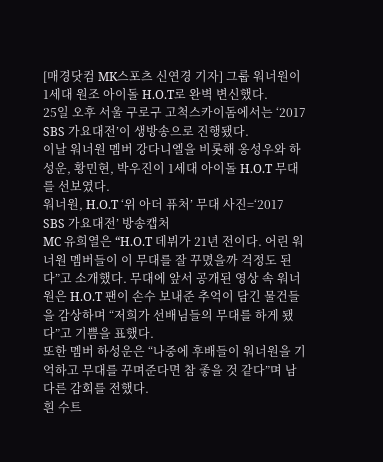[매경닷컴 MK스포츠 신연경 기자] 그룹 워너원이 1세대 원조 아이돌 H.O.T로 완벽 변신했다.
25일 오후 서울 구로구 고척스카이돔에서는 ‘2017 SBS 가요대전’이 생방송으로 진행됐다.
이날 워너원 멤버 강다니엘을 비롯해 옹성우와 하성운, 황민현, 박우진이 1세대 아이돌 H.O.T 무대를 선보였다.
워너원, H.O.T ‘위 아더 퓨처’ 무대 사진=‘2017 SBS 가요대전’ 방송캡처
MC 유희열은 “H.O.T 데뷔가 21년 전이다. 어린 워너원 멤버들이 이 무대를 잘 꾸몄을까 걱정도 된다”고 소개했다. 무대에 앞서 공개된 영상 속 워너원은 H.O.T 팬이 손수 보내준 추억이 담긴 물건들을 감상하며 “저희가 선배님들의 무대를 하게 됐다”고 기쁨을 표했다.
또한 멤버 하성운은 “나중에 후배들이 워너원을 기억하고 무대를 꾸며준다면 참 좋을 것 같다”며 남다른 감회를 전했다.
흰 수트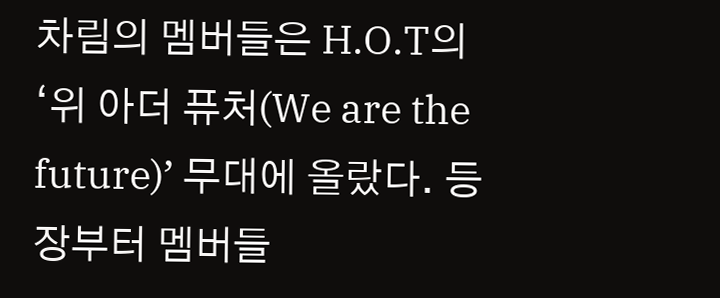차림의 멤버들은 H.O.T의 ‘위 아더 퓨처(We are the future)’ 무대에 올랐다. 등장부터 멤버들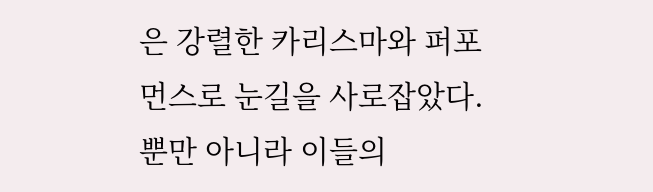은 강렬한 카리스마와 퍼포먼스로 눈길을 사로잡았다.
뿐만 아니라 이들의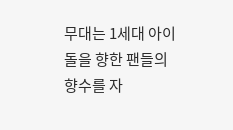무대는 1세대 아이돌을 향한 팬들의 향수를 자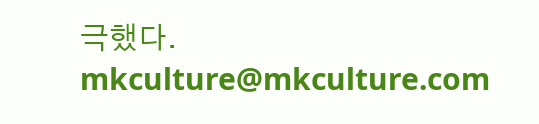극했다. mkculture@mkculture.com